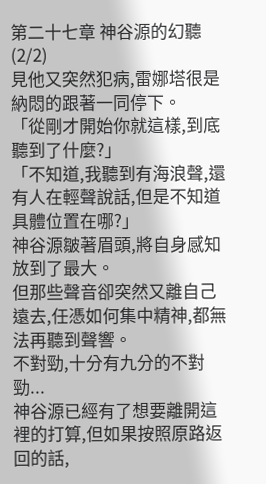第二十七章 神谷源的幻聽(2/2)
見他又突然犯病,雷娜塔很是納悶的跟著一同停下。
「從剛才開始你就這樣,到底聽到了什麼?」
「不知道,我聽到有海浪聲,還有人在輕聲說話,但是不知道具體位置在哪?」
神谷源皺著眉頭,將自身感知放到了最大。
但那些聲音卻突然又離自己遠去,任憑如何集中精神,都無法再聽到聲響。
不對勁,十分有九分的不對勁...
神谷源已經有了想要離開這裡的打算,但如果按照原路返回的話,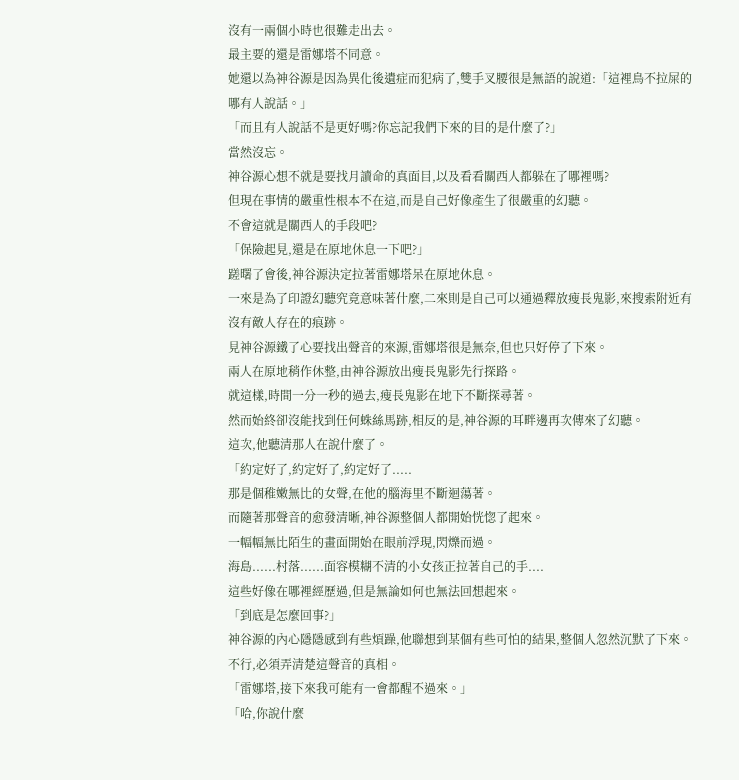沒有一兩個小時也很難走出去。
最主要的還是雷娜塔不同意。
她還以為神谷源是因為異化後遺症而犯病了,雙手叉腰很是無語的說道:「這裡鳥不拉屎的哪有人說話。」
「而且有人說話不是更好嗎?你忘記我們下來的目的是什麼了?」
當然沒忘。
神谷源心想不就是要找月讀命的真面目,以及看看關西人都躲在了哪裡嗎?
但現在事情的嚴重性根本不在這,而是自己好像產生了很嚴重的幻聽。
不會這就是關西人的手段吧?
「保險起見,還是在原地休息一下吧?」
蹉曙了會後,神谷源決定拉著雷娜塔呆在原地休息。
一來是為了印證幻聽究竟意味著什麼,二來則是自己可以通過釋放瘦長鬼影,來搜索附近有沒有敵人存在的痕跡。
見神谷源鐵了心要找出聲音的來源,雷娜塔很是無奈,但也只好停了下來。
兩人在原地稍作休整,由神谷源放出瘦長鬼影先行探路。
就這樣,時間一分一秒的過去,瘦長鬼影在地下不斷探尋著。
然而始終卻沒能找到任何蛛絲馬跡,相反的是,神谷源的耳畔邊再次傳來了幻聽。
這次,他聽清那人在說什麼了。
「約定好了,約定好了,約定好了.....
那是個稚嫩無比的女聲,在他的腦海里不斷迴蕩著。
而隨著那聲音的愈發清晰,神谷源整個人都開始恍惚了起來。
一幅幅無比陌生的畫面開始在眼前浮現,閃爍而過。
海島......村落......面容模糊不清的小女孩正拉著自己的手....
這些好像在哪裡經歷過,但是無論如何也無法回想起來。
「到底是怎麼回事?」
神谷源的內心隱隱感到有些煩躁,他聯想到某個有些可怕的結果,整個人忽然沉默了下來。
不行,必須弄清楚這聲音的真相。
「雷娜塔,接下來我可能有一會都醒不過來。」
「哈,你說什麼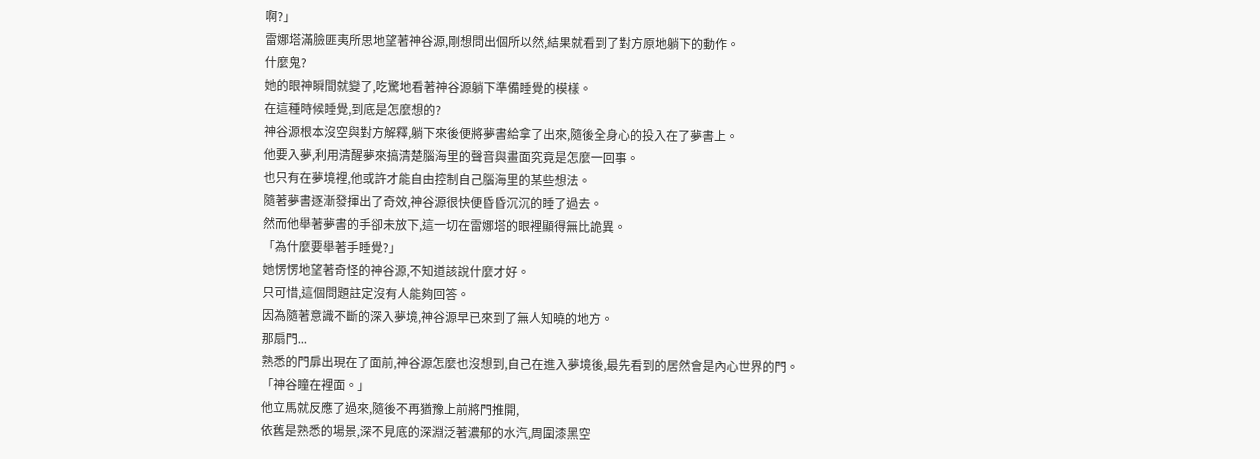啊?」
雷娜塔滿臉匪夷所思地望著神谷源,剛想問出個所以然,結果就看到了對方原地躺下的動作。
什麼鬼?
她的眼神瞬間就變了,吃驚地看著神谷源躺下準備睡覺的模樣。
在這種時候睡覺,到底是怎麼想的?
神谷源根本沒空與對方解釋,躺下來後便將夢書給拿了出來,隨後全身心的投入在了夢書上。
他要入夢,利用清醒夢來搞清楚腦海里的聲音與畫面究竟是怎麼一回事。
也只有在夢境裡,他或許才能自由控制自己腦海里的某些想法。
隨著夢書逐漸發揮出了奇效,神谷源很快便昏昏沉沉的睡了過去。
然而他舉著夢書的手卻未放下,這一切在雷娜塔的眼裡顯得無比詭異。
「為什麼要舉著手睡覺?」
她愣愣地望著奇怪的神谷源,不知道該說什麼才好。
只可惜,這個問題註定沒有人能夠回答。
因為隨著意識不斷的深入夢境,神谷源早已來到了無人知曉的地方。
那扇門...
熟悉的門扉出現在了面前,神谷源怎麼也沒想到,自己在進入夢境後,最先看到的居然會是內心世界的門。
「神谷瞳在裡面。」
他立馬就反應了過來,隨後不再猶豫上前將門推開,
依舊是熟悉的場景,深不見底的深淵泛著濃郁的水汽,周圍漆黑空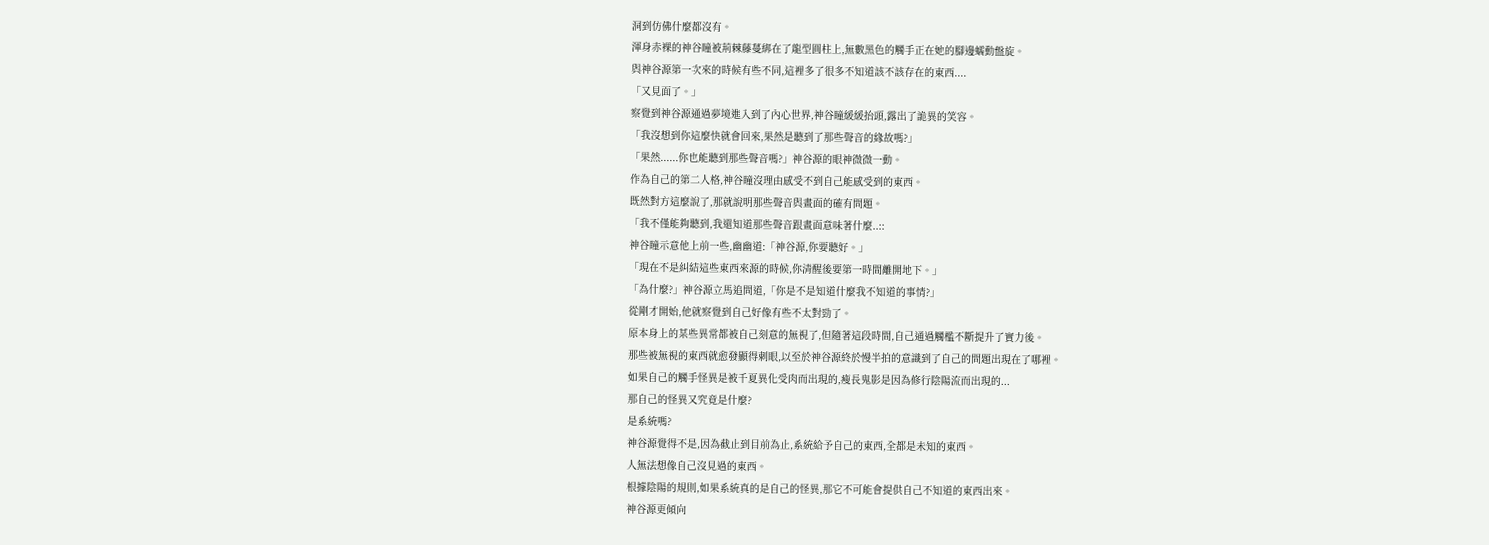洞到仿佛什麼都沒有。
渾身赤裸的神谷瞳被荊棘藤蔓綁在了龍型圓柱上,無數黑色的觸手正在她的腳邊蠕動盤旋。
與神谷源第一次來的時候有些不同,這裡多了很多不知道該不該存在的東西....
「又見面了。」
察覺到神谷源通過夢境進入到了內心世界,神谷瞳緩緩抬頭,露出了詭異的笑容。
「我沒想到你這麼快就會回來,果然是聽到了那些聲音的緣故嗎?」
「果然......你也能聽到那些聲音嗎?」神谷源的眼神微微一動。
作為自己的第二人格,神谷瞳沒理由感受不到自己能感受到的東西。
既然對方這麼說了,那就說明那些聲音與畫面的確有問題。
「我不僅能夠聽到,我還知道那些聲音跟畫面意味著什麼..::
神谷瞳示意他上前一些,幽幽道:「神谷源,你要聽好。」
「現在不是糾結這些東西來源的時候,你清醒後要第一時間離開地下。」
「為什麼?」神谷源立馬追問道,「你是不是知道什麼我不知道的事情?」
從剛才開始,他就察覺到自己好像有些不太對勁了。
原本身上的某些異常都被自己刻意的無視了,但隨著這段時間,自己通過觸檻不斷提升了實力後。
那些被無視的東西就愈發顯得刺眼,以至於神谷源終於慢半拍的意識到了自己的問題出現在了哪裡。
如果自己的觸手怪異是被千夏異化受肉而出現的,瘦長鬼影是因為修行陰陽流而出現的...
那自己的怪異又究竟是什麼?
是系統嗎?
神谷源覺得不是,因為截止到目前為止,系統給予自己的東西,全都是未知的東西。
人無法想像自己沒見過的東西。
根據陰陽的規則,如果系統真的是自己的怪異,那它不可能會提供自己不知道的東西出來。
神谷源更傾向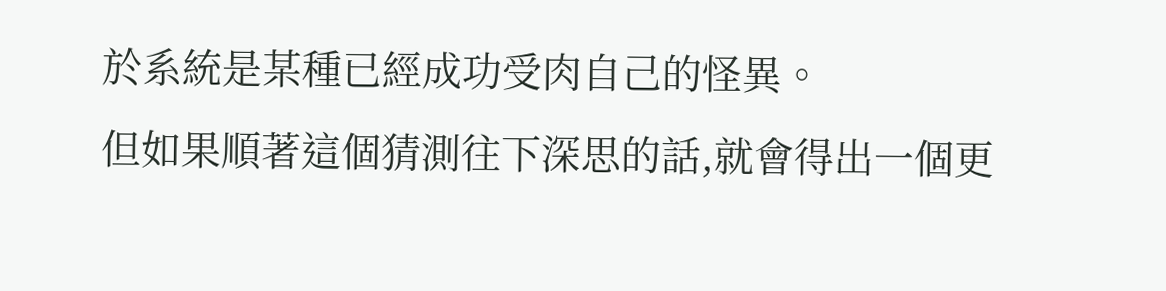於系統是某種已經成功受肉自己的怪異。
但如果順著這個猜測往下深思的話,就會得出一個更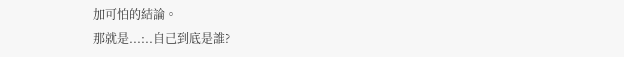加可怕的結論。
那就是...:..自己到底是誰?